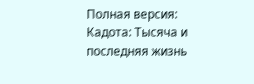Полная версия:
Кадота: Тысяча и последняя жизнь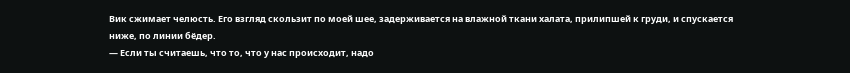Вик сжимает челюсть. Его взгляд скользит по моей шее, задерживается на влажной ткани халата, прилипшей к груди, и спускается ниже, по линии бёдер.
— Если ты считаешь, что то, что у нас происходит, надо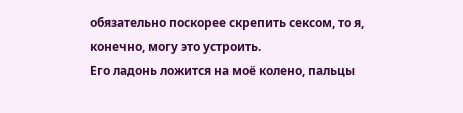обязательно поскорее скрепить сексом, то я, конечно, могу это устроить.
Его ладонь ложится на моё колено, пальцы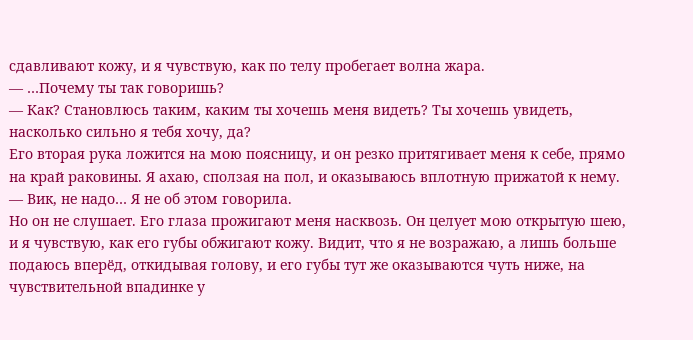сдавливают кожу, и я чувствую, как по телу пробегает волна жара.
— …Почему ты так говоришь?
— Как? Становлюсь таким, каким ты хочешь меня видеть? Ты хочешь увидеть, насколько сильно я тебя хочу, да?
Его вторая рука ложится на мою поясницу, и он резко притягивает меня к себе, прямо на край раковины. Я ахаю, сползая на пол, и оказываюсь вплотную прижатой к нему.
— Вик, не надо… Я не об этом говорила.
Но он не слушает. Его глаза прожигают меня насквозь. Он целует мою открытую шею, и я чувствую, как его губы обжигают кожу. Видит, что я не возражаю, а лишь больше подаюсь вперёд, откидывая голову, и его губы тут же оказываются чуть ниже, на чувствительной впадинке у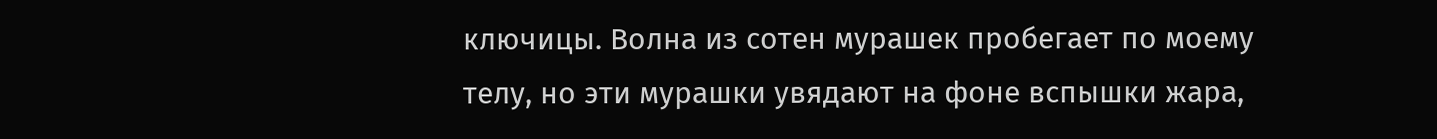ключицы. Волна из сотен мурашек пробегает по моему телу, но эти мурашки увядают на фоне вспышки жара,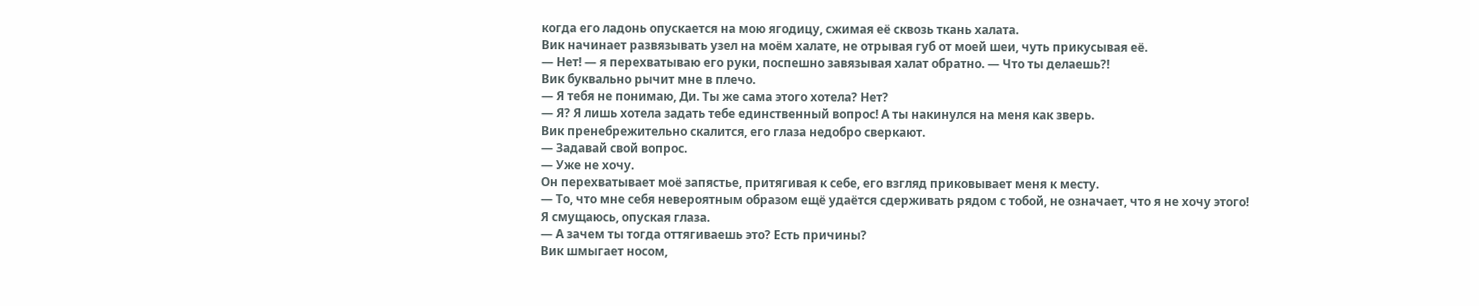когда его ладонь опускается на мою ягодицу, сжимая её сквозь ткань халата.
Вик начинает развязывать узел на моём халате, не отрывая губ от моей шеи, чуть прикусывая её.
— Нет! — я перехватываю его руки, поспешно завязывая халат обратно. — Что ты делаешь?!
Вик буквально рычит мне в плечо.
— Я тебя не понимаю, Ди. Ты же сама этого хотела? Нет?
— Я? Я лишь хотела задать тебе единственный вопрос! А ты накинулся на меня как зверь.
Вик пренебрежительно скалится, его глаза недобро сверкают.
— Задавай свой вопрос.
— Уже не хочу.
Он перехватывает моё запястье, притягивая к себе, его взгляд приковывает меня к месту.
— То, что мне себя невероятным образом ещё удаётся сдерживать рядом с тобой, не означает, что я не хочу этого!
Я смущаюсь, опуская глаза.
— А зачем ты тогда оттягиваешь это? Есть причины?
Вик шмыгает носом,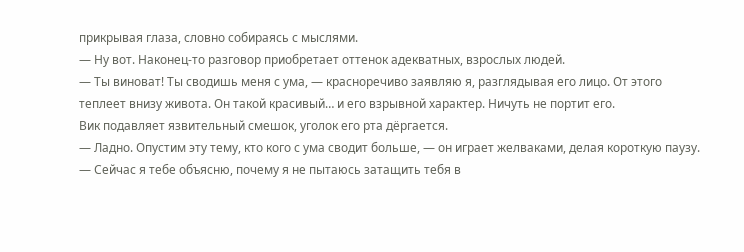прикрывая глаза, словно собираясь с мыслями.
— Ну вот. Наконец-то разговор приобретает оттенок адекватных, взрослых людей.
— Ты виноват! Ты сводишь меня с ума, — красноречиво заявляю я, разглядывая его лицо. От этого теплеет внизу живота. Он такой красивый… и его взрывной характер. Ничуть не портит его.
Вик подавляет язвительный смешок, уголок его рта дёргается.
— Ладно. Опустим эту тему, кто кого с ума сводит больше, — он играет желваками, делая короткую паузу. — Сейчас я тебе объясню, почему я не пытаюсь затащить тебя в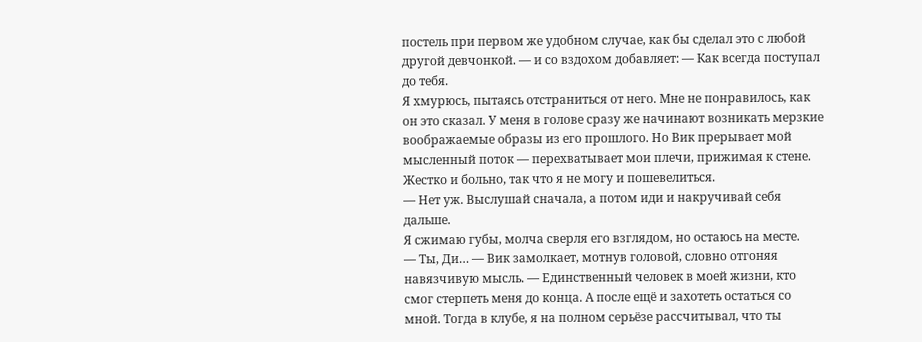постель при первом же удобном случае, как бы сделал это с любой другой девчонкой. — и со вздохом добавляет: — Как всегда поступал до тебя.
Я хмурюсь, пытаясь отстраниться от него. Мне не понравилось, как он это сказал. У меня в голове сразу же начинают возникать мерзкие воображаемые образы из его прошлого. Но Вик прерывает мой мысленный поток — перехватывает мои плечи, прижимая к стене. Жестко и больно, так что я не могу и пошевелиться.
— Нет уж. Выслушай сначала, а потом иди и накручивай себя дальше.
Я сжимаю губы, молча сверля его взглядом, но остаюсь на месте.
— Ты, Ди… — Вик замолкает, мотнув головой, словно отгоняя навязчивую мысль. — Единственный человек в моей жизни, кто смог стерпеть меня до конца. А после ещё и захотеть остаться со мной. Тогда в клубе, я на полном серьёзе рассчитывал, что ты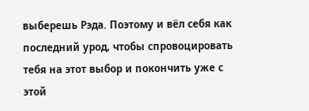выберешь Рэда. Поэтому и вёл себя как последний урод, чтобы спровоцировать тебя на этот выбор и покончить уже с этой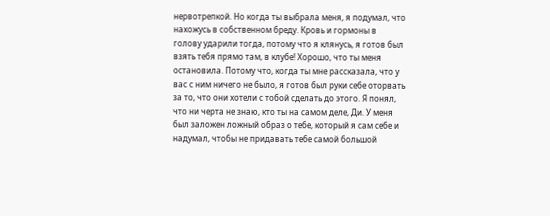нервотрепкой. Но когда ты выбрала меня, я подумал, что нахожусь в собственном бреду. Кровь и гормоны в голову ударили тогда, потому что я клянусь, я готов был взять тебя прямо там, в клубе! Хорошо, что ты меня остановила. Потому что, когда ты мне рассказала, что у вас с ним ничего не было, я готов был руки себе оторвать за то, что они хотели с тобой сделать до этого. Я понял, что ни черта не знаю, кто ты на самом деле, Ди. У меня был заложен ложный образ о тебе, который я сам себе и надумал, чтобы не придавать тебе самой большой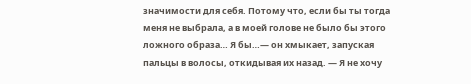значимости для себя. Потому что, если бы ты тогда меня не выбрала, а в моей голове не было бы этого ложного образа… Я бы…— он хмыкает, запуская пальцы в волосы, откидывая их назад. — Я не хочу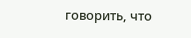говорить, что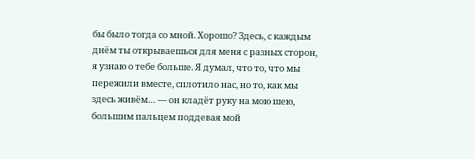бы было тогда со мной. Хорошо? Здесь, с каждым днём ты открываешься для меня с разных сторон, я узнаю о тебе больше. Я думал, что то, что мы пережили вместе, сплотило нас, но то, как мы здесь живём… — он кладёт руку на мою шею, большим пальцем поддевая мой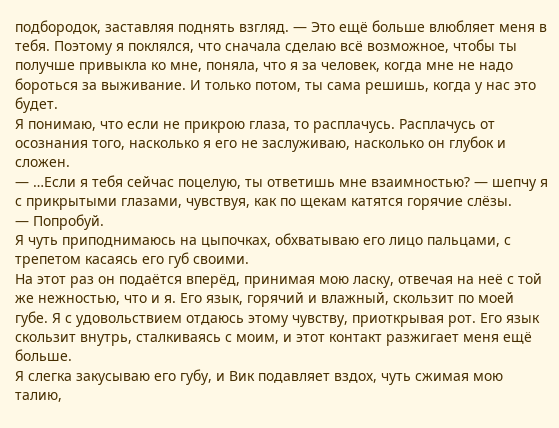подбородок, заставляя поднять взгляд. — Это ещё больше влюбляет меня в тебя. Поэтому я поклялся, что сначала сделаю всё возможное, чтобы ты получше привыкла ко мне, поняла, что я за человек, когда мне не надо бороться за выживание. И только потом, ты сама решишь, когда у нас это будет.
Я понимаю, что если не прикрою глаза, то расплачусь. Расплачусь от осознания того, насколько я его не заслуживаю, насколько он глубок и сложен.
— …Если я тебя сейчас поцелую, ты ответишь мне взаимностью? — шепчу я с прикрытыми глазами, чувствуя, как по щекам катятся горячие слёзы.
— Попробуй.
Я чуть приподнимаюсь на цыпочках, обхватываю его лицо пальцами, с трепетом касаясь его губ своими.
На этот раз он подаётся вперёд, принимая мою ласку, отвечая на неё с той же нежностью, что и я. Его язык, горячий и влажный, скользит по моей губе. Я с удовольствием отдаюсь этому чувству, приоткрывая рот. Его язык скользит внутрь, сталкиваясь с моим, и этот контакт разжигает меня ещё больше.
Я слегка закусываю его губу, и Вик подавляет вздох, чуть сжимая мою талию,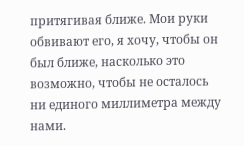притягивая ближе. Мои руки обвивают его, я хочу, чтобы он был ближе, насколько это возможно, чтобы не осталось ни единого миллиметра между нами.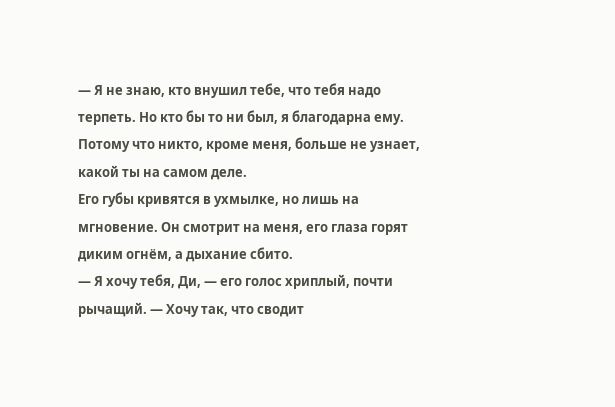— Я не знаю, кто внушил тебе, что тебя надо терпеть. Но кто бы то ни был, я благодарна ему. Потому что никто, кроме меня, больше не узнает, какой ты на самом деле.
Его губы кривятся в ухмылке, но лишь на мгновение. Он смотрит на меня, его глаза горят диким огнём, а дыхание сбито.
— Я хочу тебя, Ди, — его голос хриплый, почти рычащий. — Хочу так, что сводит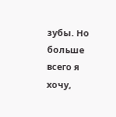зубы. Но больше всего я хочу,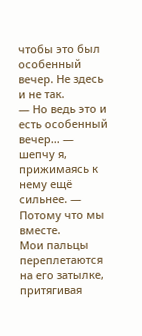чтобы это был особенный вечер. Не здесь и не так.
— Но ведь это и есть особенный вечер… — шепчу я, прижимаясь к нему ещё сильнее. — Потому что мы вместе.
Мои пальцы переплетаются на его затылке, притягивая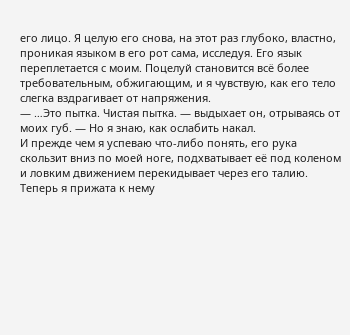его лицо. Я целую его снова, на этот раз глубоко, властно, проникая языком в его рот сама, исследуя. Его язык переплетается с моим. Поцелуй становится всё более требовательным, обжигающим, и я чувствую, как его тело слегка вздрагивает от напряжения.
— …Это пытка. Чистая пытка. — выдыхает он, отрываясь от моих губ. — Но я знаю, как ослабить накал.
И прежде чем я успеваю что-либо понять, его рука скользит вниз по моей ноге, подхватывает её под коленом и ловким движением перекидывает через его талию. Теперь я прижата к нему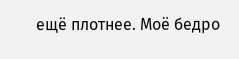ещё плотнее. Моё бедро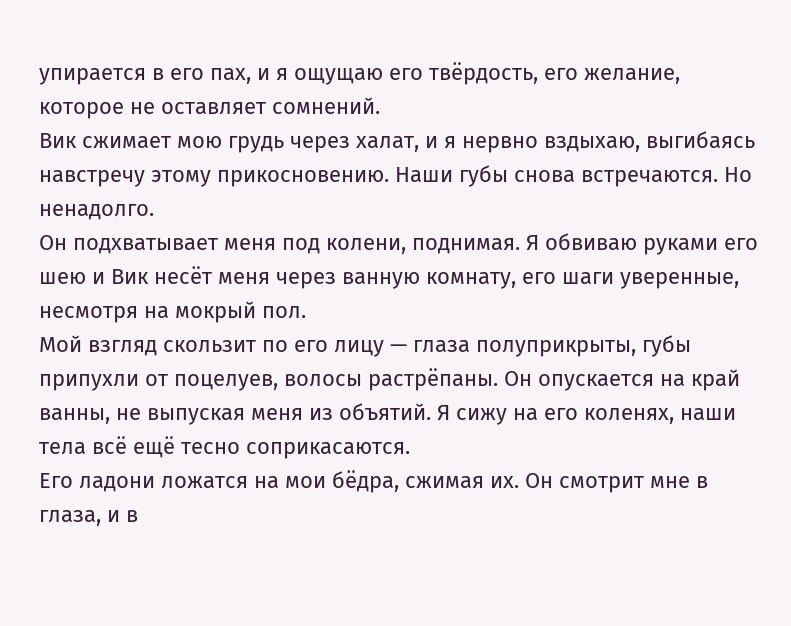упирается в его пах, и я ощущаю его твёрдость, его желание, которое не оставляет сомнений.
Вик сжимает мою грудь через халат, и я нервно вздыхаю, выгибаясь навстречу этому прикосновению. Наши губы снова встречаются. Но ненадолго.
Он подхватывает меня под колени, поднимая. Я обвиваю руками его шею и Вик несёт меня через ванную комнату, его шаги уверенные, несмотря на мокрый пол.
Мой взгляд скользит по его лицу — глаза полуприкрыты, губы припухли от поцелуев, волосы растрёпаны. Он опускается на край ванны, не выпуская меня из объятий. Я сижу на его коленях, наши тела всё ещё тесно соприкасаются.
Его ладони ложатся на мои бёдра, сжимая их. Он смотрит мне в глаза, и в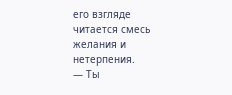его взгляде читается смесь желания и нетерпения.
— Ты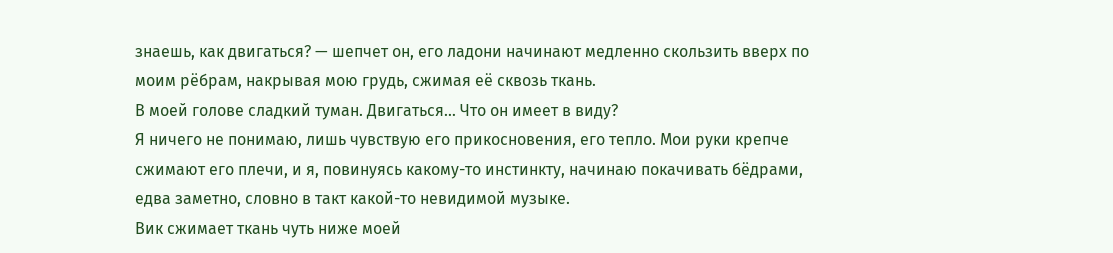знаешь, как двигаться? — шепчет он, его ладони начинают медленно скользить вверх по моим рёбрам, накрывая мою грудь, сжимая её сквозь ткань.
В моей голове сладкий туман. Двигаться… Что он имеет в виду?
Я ничего не понимаю, лишь чувствую его прикосновения, его тепло. Мои руки крепче сжимают его плечи, и я, повинуясь какому-то инстинкту, начинаю покачивать бёдрами, едва заметно, словно в такт какой-то невидимой музыке.
Вик сжимает ткань чуть ниже моей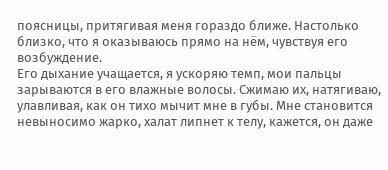поясницы, притягивая меня гораздо ближе. Настолько близко, что я оказываюсь прямо на нём, чувствуя его возбуждение.
Его дыхание учащается, я ускоряю темп, мои пальцы зарываются в его влажные волосы. Сжимаю их, натягиваю, улавливая, как он тихо мычит мне в губы. Мне становится невыносимо жарко, халат липнет к телу, кажется, он даже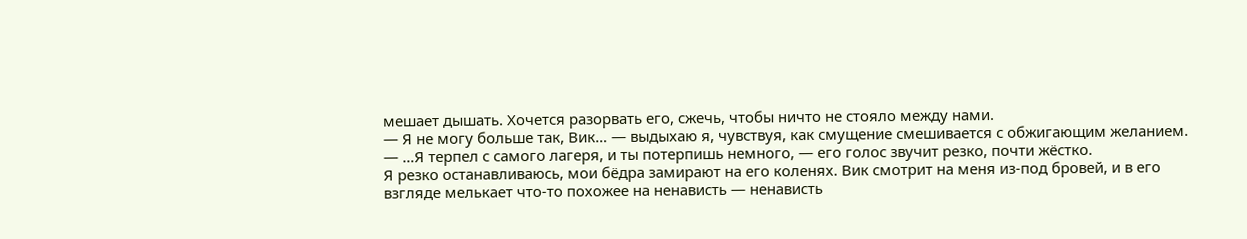мешает дышать. Хочется разорвать его, сжечь, чтобы ничто не стояло между нами.
— Я не могу больше так, Вик… — выдыхаю я, чувствуя, как смущение смешивается с обжигающим желанием.
— …Я терпел с самого лагеря, и ты потерпишь немного, — его голос звучит резко, почти жёстко.
Я резко останавливаюсь, мои бёдра замирают на его коленях. Вик смотрит на меня из-под бровей, и в его взгляде мелькает что-то похожее на ненависть — ненависть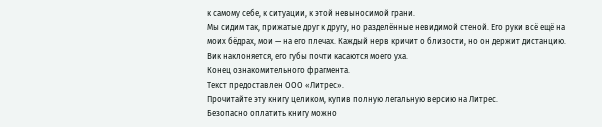к самому себе, к ситуации, к этой невыносимой грани.
Мы сидим так, прижатые друг к другу, но разделённые невидимой стеной. Его руки всё ещё на моих бёдрах, мои — на его плечах. Каждый нерв кричит о близости, но он держит дистанцию.
Вик наклоняется, его губы почти касаются моего уха.
Конец ознакомительного фрагмента.
Текст предоставлен ООО «Литрес».
Прочитайте эту книгу целиком, купив полную легальную версию на Литрес.
Безопасно оплатить книгу можно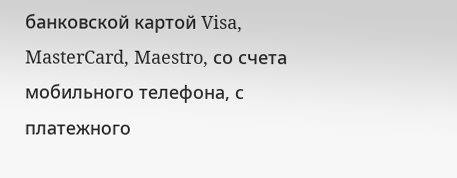банковской картой Visa, MasterCard, Maestro, со счета мобильного телефона, с платежного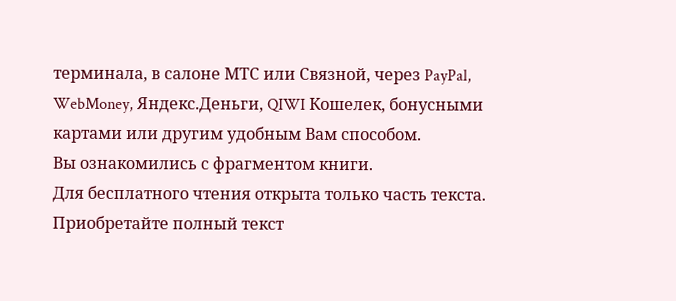терминала, в салоне МТС или Связной, через PayPal, WebMoney, Яндекс.Деньги, QIWI Кошелек, бонусными картами или другим удобным Вам способом.
Вы ознакомились с фрагментом книги.
Для бесплатного чтения открыта только часть текста.
Приобретайте полный текст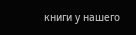книги у нашего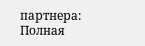партнера:
Полная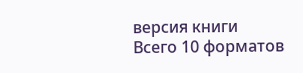версия книги
Всего 10 форматов